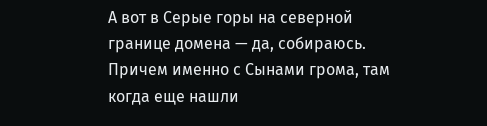А вот в Серые горы на северной границе домена — да, собираюсь. Причем именно с Сынами грома, там когда еще нашли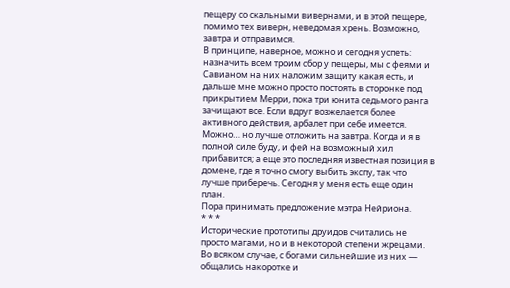пещеру со скальными вивернами, и в этой пещере, помимо тех виверн, неведомая хрень. Возможно, завтра и отправимся.
В принципе, наверное, можно и сегодня успеть: назначить всем троим сбор у пещеры, мы с феями и Савианом на них наложим защиту какая есть, и дальше мне можно просто постоять в сторонке под прикрытием Мерри, пока три юнита седьмого ранга зачищают все. Если вдруг возжелается более активного действия, арбалет при себе имеется. Можно… но лучше отложить на завтра. Когда и я в полной силе буду, и фей на возможный хил прибавится; а еще это последняя известная позиция в домене, где я точно смогу выбить экспу, так что лучше приберечь. Сегодня у меня есть еще один план.
Пора принимать предложение мэтра Нейриона.
* * *
Исторические прототипы друидов считались не просто магами, но и в некоторой степени жрецами. Во всяком случае, с богами сильнейшие из них — общались накоротке и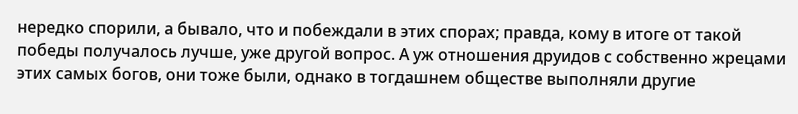нередко спорили, а бывало, что и побеждали в этих спорах; правда, кому в итоге от такой победы получалось лучше, уже другой вопрос. А уж отношения друидов с собственно жрецами этих самых богов, они тоже были, однако в тогдашнем обществе выполняли другие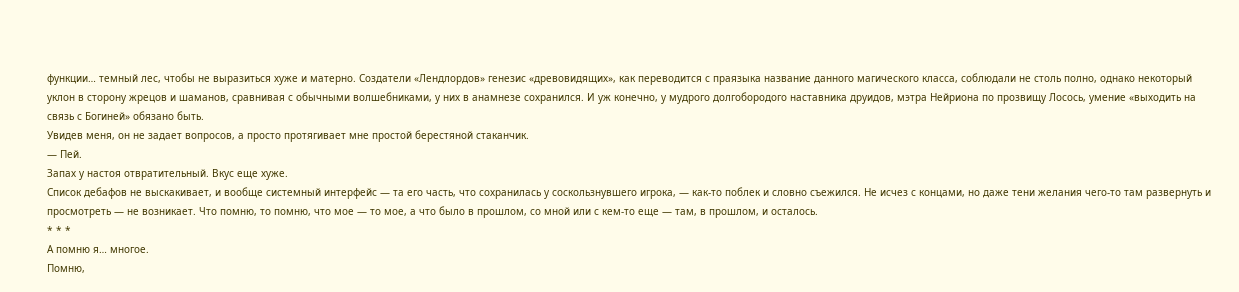функции… темный лес, чтобы не выразиться хуже и матерно. Создатели «Лендлордов» генезис «древовидящих», как переводится с праязыка название данного магического класса, соблюдали не столь полно, однако некоторый уклон в сторону жрецов и шаманов, сравнивая с обычными волшебниками, у них в анамнезе сохранился. И уж конечно, у мудрого долгобородого наставника друидов, мэтра Нейриона по прозвищу Лосось, умение «выходить на связь с Богиней» обязано быть.
Увидев меня, он не задает вопросов, а просто протягивает мне простой берестяной стаканчик.
— Пей.
Запах у настоя отвратительный. Вкус еще хуже.
Список дебафов не выскакивает, и вообще системный интерфейс — та его часть, что сохранилась у соскользнувшего игрока, — как-то поблек и словно съежился. Не исчез с концами, но даже тени желания чего-то там развернуть и просмотреть — не возникает. Что помню, то помню, что мое — то мое, а что было в прошлом, со мной или с кем-то еще — там, в прошлом, и осталось.
* * *
А помню я… многое.
Помню,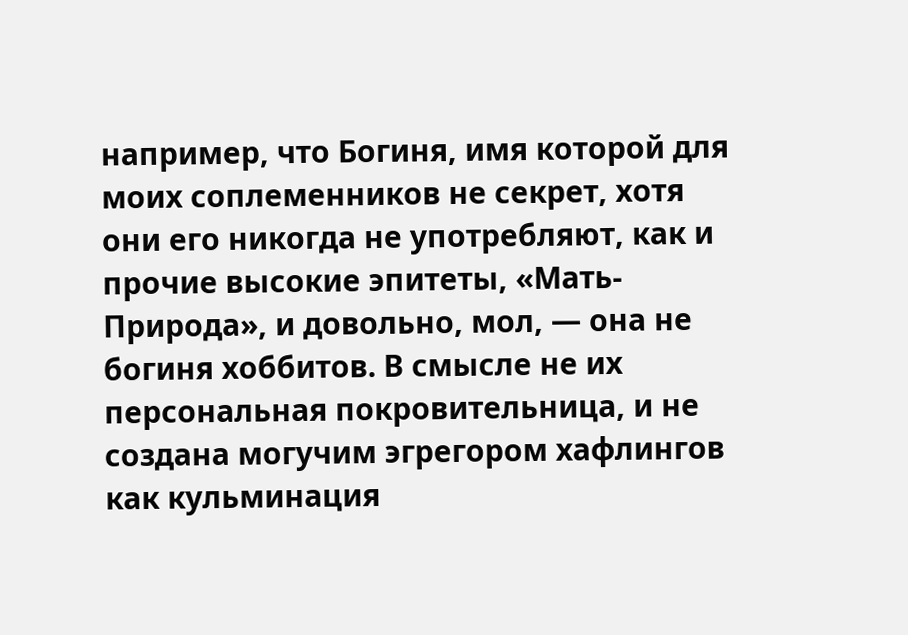например, что Богиня, имя которой для моих соплеменников не секрет, хотя они его никогда не употребляют, как и прочие высокие эпитеты, «Мать-Природа», и довольно, мол, — она не богиня хоббитов. В смысле не их персональная покровительница, и не создана могучим эгрегором хафлингов как кульминация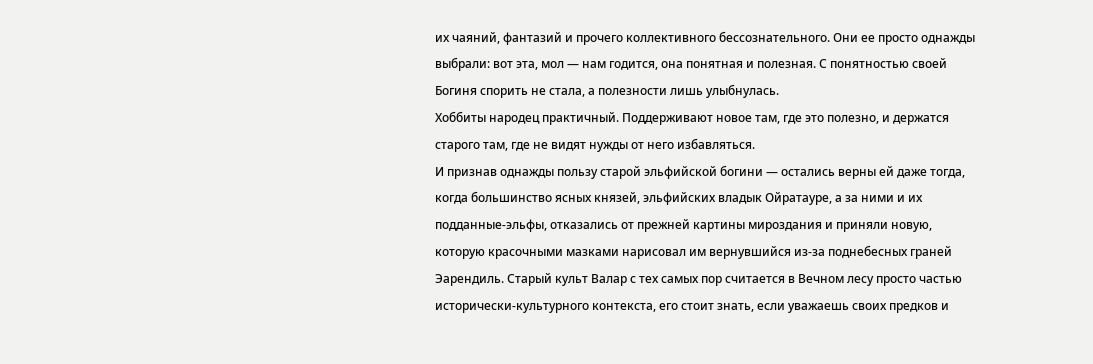их чаяний, фантазий и прочего коллективного бессознательного. Они ее просто однажды выбрали: вот эта, мол — нам годится, она понятная и полезная. С понятностью своей Богиня спорить не стала, а полезности лишь улыбнулась.
Хоббиты народец практичный. Поддерживают новое там, где это полезно, и держатся старого там, где не видят нужды от него избавляться.
И признав однажды пользу старой эльфийской богини — остались верны ей даже тогда, когда большинство ясных князей, эльфийских владык Ойратауре, а за ними и их подданные-эльфы, отказались от прежней картины мироздания и приняли новую, которую красочными мазками нарисовал им вернувшийся из-за поднебесных граней Эарендиль. Старый культ Валар с тех самых пор считается в Вечном лесу просто частью исторически-культурного контекста, его стоит знать, если уважаешь своих предков и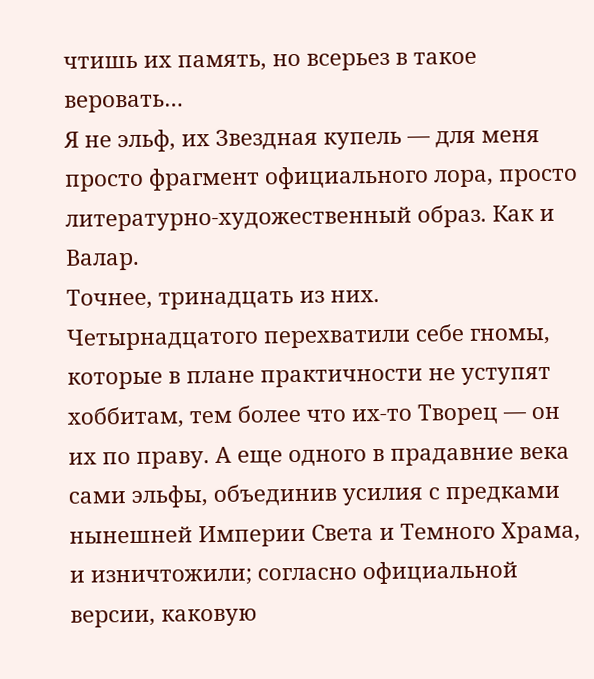чтишь их память, но всерьез в такое веровать…
Я не эльф, их Звездная купель — для меня просто фрагмент официального лора, просто литературно-художественный образ. Как и Валар.
Точнее, тринадцать из них.
Четырнадцатого перехватили себе гномы, которые в плане практичности не уступят хоббитам, тем более что их-то Творец — он их по праву. А еще одного в прадавние века сами эльфы, объединив усилия с предками нынешней Империи Света и Темного Храма, и изничтожили; согласно официальной версии, каковую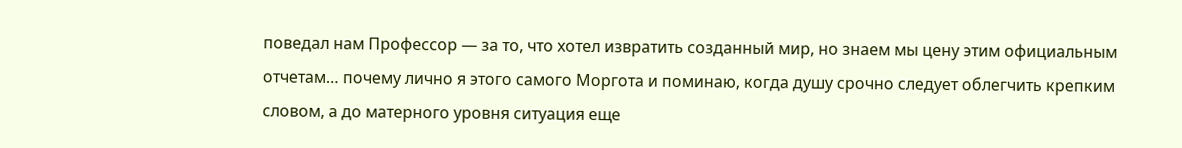поведал нам Профессор — за то, что хотел извратить созданный мир, но знаем мы цену этим официальным отчетам… почему лично я этого самого Моргота и поминаю, когда душу срочно следует облегчить крепким словом, а до матерного уровня ситуация еще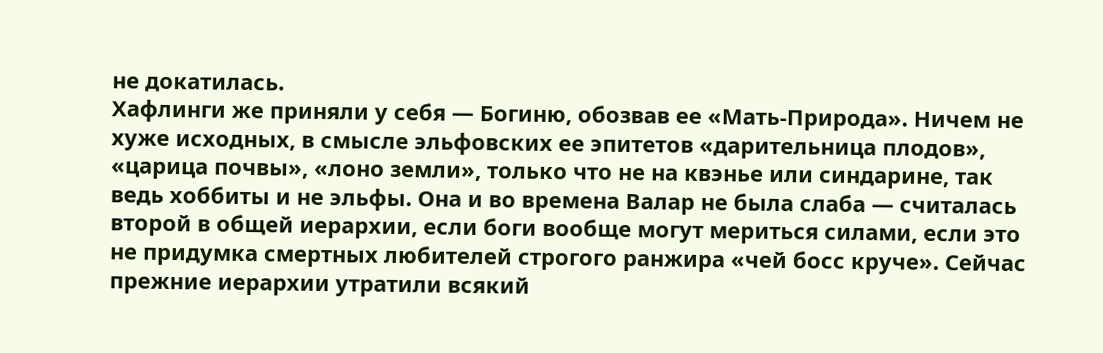не докатилась.
Хафлинги же приняли у себя — Богиню, обозвав ее «Мать-Природа». Ничем не хуже исходных, в смысле эльфовских ее эпитетов «дарительница плодов», «царица почвы», «лоно земли», только что не на квэнье или синдарине, так ведь хоббиты и не эльфы. Она и во времена Валар не была слаба — считалась второй в общей иерархии, если боги вообще могут мериться силами, если это не придумка смертных любителей строгого ранжира «чей босс круче». Сейчас прежние иерархии утратили всякий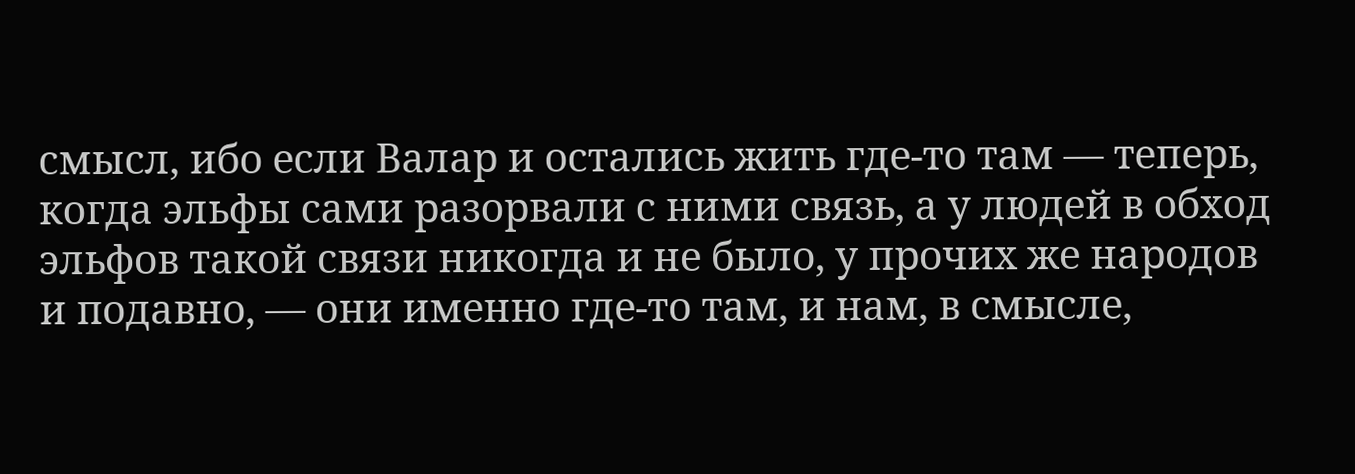смысл, ибо если Валар и остались жить где-то там — теперь, когда эльфы сами разорвали с ними связь, а у людей в обход эльфов такой связи никогда и не было, у прочих же народов и подавно, — они именно где-то там, и нам, в смысле,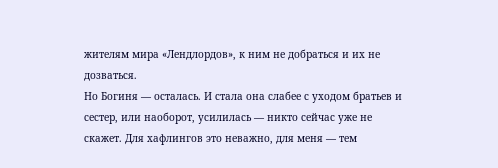жителям мира «Лендлордов», к ним не добраться и их не дозваться.
Но Богиня — осталась. И стала она слабее с уходом братьев и сестер, или наоборот, усилилась — никто сейчас уже не скажет. Для хафлингов это неважно, для меня — тем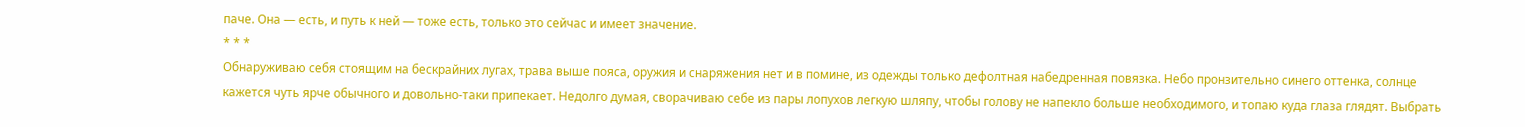паче. Она — есть, и путь к ней — тоже есть, только это сейчас и имеет значение.
* * *
Обнаруживаю себя стоящим на бескрайних лугах, трава выше пояса, оружия и снаряжения нет и в помине, из одежды только дефолтная набедренная повязка. Небо пронзительно синего оттенка, солнце кажется чуть ярче обычного и довольно-таки припекает. Недолго думая, сворачиваю себе из пары лопухов легкую шляпу, чтобы голову не напекло больше необходимого, и топаю куда глаза глядят. Выбрать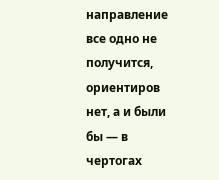направление все одно не получится, ориентиров нет, а и были бы — в чертогах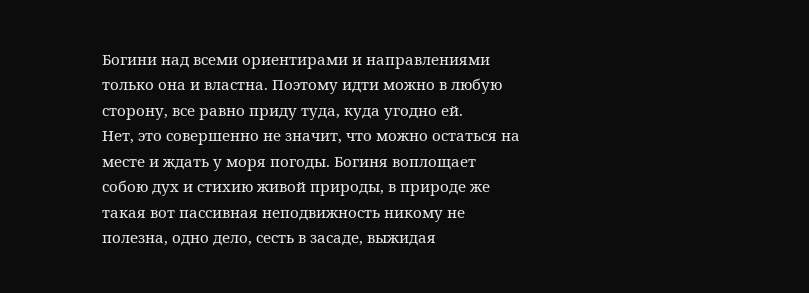Богини над всеми ориентирами и направлениями только она и властна. Поэтому идти можно в любую сторону, все равно приду туда, куда угодно ей.
Нет, это совершенно не значит, что можно остаться на месте и ждать у моря погоды. Богиня воплощает собою дух и стихию живой природы, в природе же такая вот пассивная неподвижность никому не полезна, одно дело, сесть в засаде, выжидая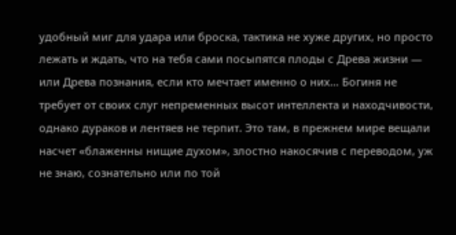удобный миг для удара или броска, тактика не хуже других, но просто лежать и ждать, что на тебя сами посыпятся плоды с Древа жизни — или Древа познания, если кто мечтает именно о них… Богиня не требует от своих слуг непременных высот интеллекта и находчивости, однако дураков и лентяев не терпит. Это там, в прежнем мире вещали насчет «блаженны нищие духом», злостно накосячив с переводом, уж не знаю, сознательно или по той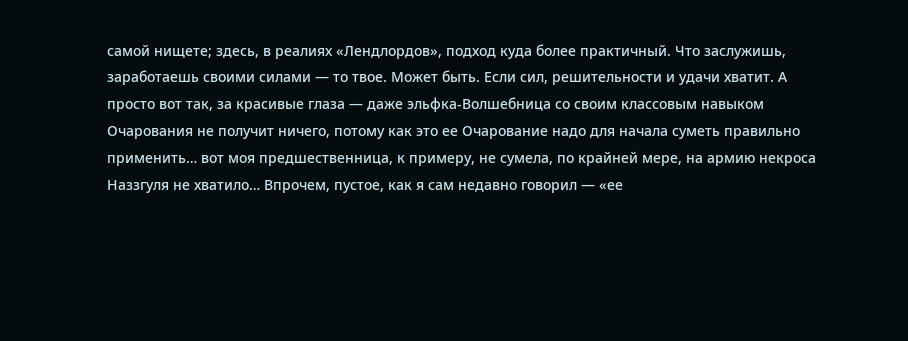самой нищете; здесь, в реалиях «Лендлордов», подход куда более практичный. Что заслужишь, заработаешь своими силами — то твое. Может быть. Если сил, решительности и удачи хватит. А просто вот так, за красивые глаза — даже эльфка-Волшебница со своим классовым навыком Очарования не получит ничего, потому как это ее Очарование надо для начала суметь правильно применить… вот моя предшественница, к примеру, не сумела, по крайней мере, на армию некроса Наззгуля не хватило… Впрочем, пустое, как я сам недавно говорил — «ее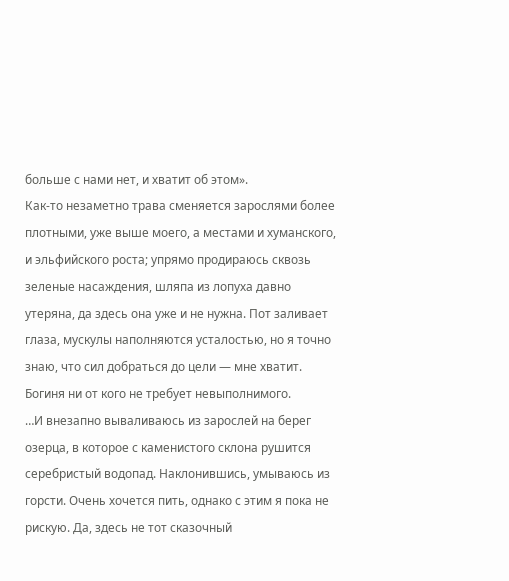больше с нами нет, и хватит об этом».
Как-то незаметно трава сменяется зарослями более плотными, уже выше моего, а местами и хуманского, и эльфийского роста; упрямо продираюсь сквозь зеленые насаждения, шляпа из лопуха давно утеряна, да здесь она уже и не нужна. Пот заливает глаза, мускулы наполняются усталостью, но я точно знаю, что сил добраться до цели — мне хватит. Богиня ни от кого не требует невыполнимого.
…И внезапно вываливаюсь из зарослей на берег озерца, в которое с каменистого склона рушится серебристый водопад. Наклонившись, умываюсь из горсти. Очень хочется пить, однако с этим я пока не рискую. Да, здесь не тот сказочный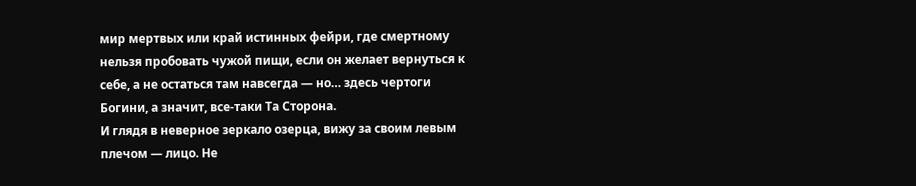мир мертвых или край истинных фейри, где смертному нельзя пробовать чужой пищи, если он желает вернуться к себе, а не остаться там навсегда — но… здесь чертоги Богини, а значит, все-таки Та Сторона.
И глядя в неверное зеркало озерца, вижу за своим левым плечом — лицо. Не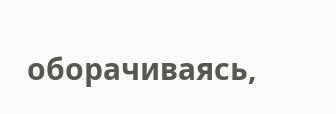оборачиваясь,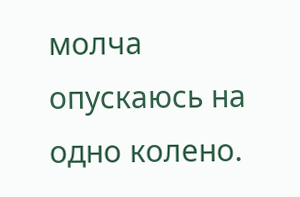молча опускаюсь на одно колено.